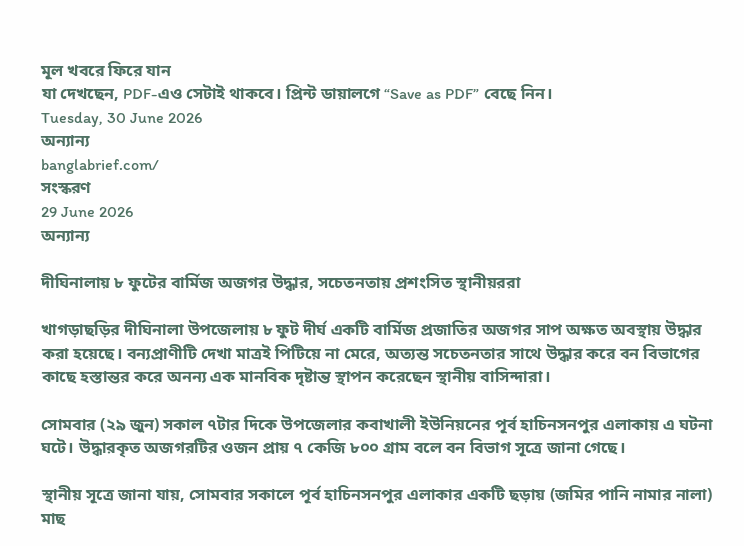মূল খবরে ফিরে যান
যা দেখছেন, PDF-এও সেটাই থাকবে। প্রিন্ট ডায়ালগে “Save as PDF” বেছে নিন।
Tuesday, 30 June 2026
অন্যান্য
banglabrief.com/
সংস্করণ
29 June 2026
অন্যান্য

দীঘিনালায় ৮ ফুটের বার্মিজ অজগর উদ্ধার, সচেতনতায় প্রশংসিত স্থানীয়ররা

খাগড়াছড়ির দীঘিনালা উপজেলায় ৮ ফুট দীর্ঘ একটি বার্মিজ প্রজাতির অজগর সাপ অক্ষত অবস্থায় উদ্ধার করা হয়েছে। বন্যপ্রাণীটি দেখা মাত্রই পিটিয়ে না মেরে, অত্যন্ত সচেতনতার সাথে উদ্ধার করে বন বিভাগের কাছে হস্তান্তর করে অনন্য এক মানবিক দৃষ্টান্ত স্থাপন করেছেন স্থানীয় বাসিন্দারা।

সোমবার (২৯ জুন) সকাল ৭টার দিকে উপজেলার কবাখালী ইউনিয়নের পূর্ব হাচিনসনপুর এলাকায় এ ঘটনা ঘটে। উদ্ধারকৃত অজগরটির ওজন প্রায় ৭ কেজি ৮০০ গ্রাম বলে বন বিভাগ সূত্রে জানা গেছে।

স্থানীয় সূত্রে জানা যায়, সোমবার সকালে পূর্ব হাচিনসনপুর এলাকার একটি ছড়ায় (জমির পানি নামার নালা) মাছ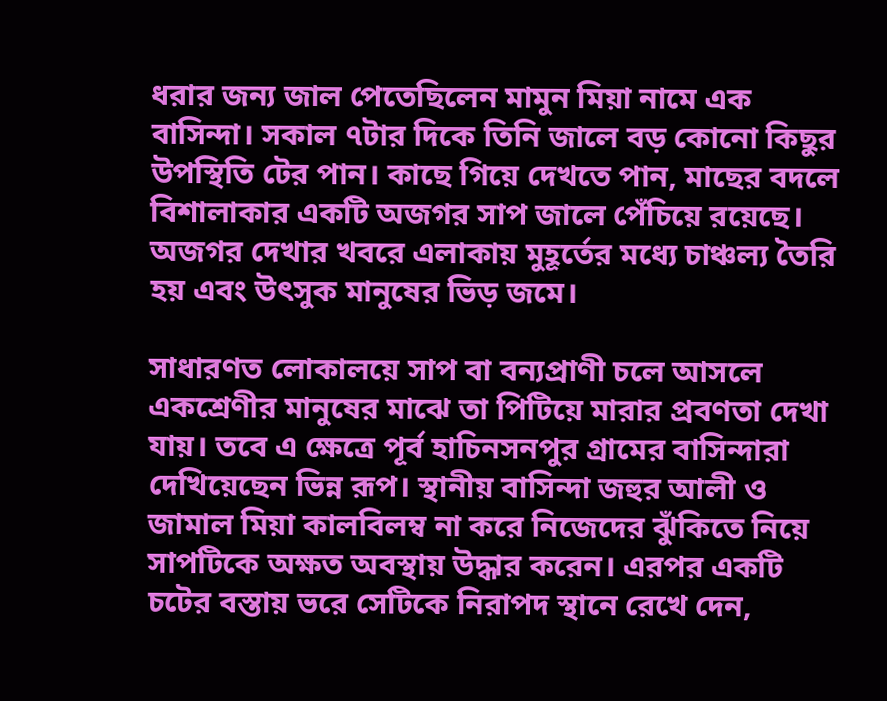ধরার জন্য জাল পেতেছিলেন মামুন মিয়া নামে এক বাসিন্দা। সকাল ৭টার দিকে তিনি জালে বড় কোনো কিছুর উপস্থিতি টের পান। কাছে গিয়ে দেখতে পান, মাছের বদলে বিশালাকার একটি অজগর সাপ জালে পেঁচিয়ে রয়েছে। অজগর দেখার খবরে এলাকায় মুহূর্তের মধ্যে চাঞ্চল্য তৈরি হয় এবং উৎসুক মানুষের ভিড় জমে।

সাধারণত লোকালয়ে সাপ বা বন্যপ্রাণী চলে আসলে একশ্রেণীর মানুষের মাঝে তা পিটিয়ে মারার প্রবণতা দেখা যায়। তবে এ ক্ষেত্রে পূর্ব হাচিনসনপুর গ্রামের বাসিন্দারা দেখিয়েছেন ভিন্ন রূপ। স্থানীয় বাসিন্দা জহুর আলী ও জামাল মিয়া কালবিলম্ব না করে নিজেদের ঝুঁকিতে নিয়ে সাপটিকে অক্ষত অবস্থায় উদ্ধার করেন। এরপর একটি চটের বস্তায় ভরে সেটিকে নিরাপদ স্থানে রেখে দেন,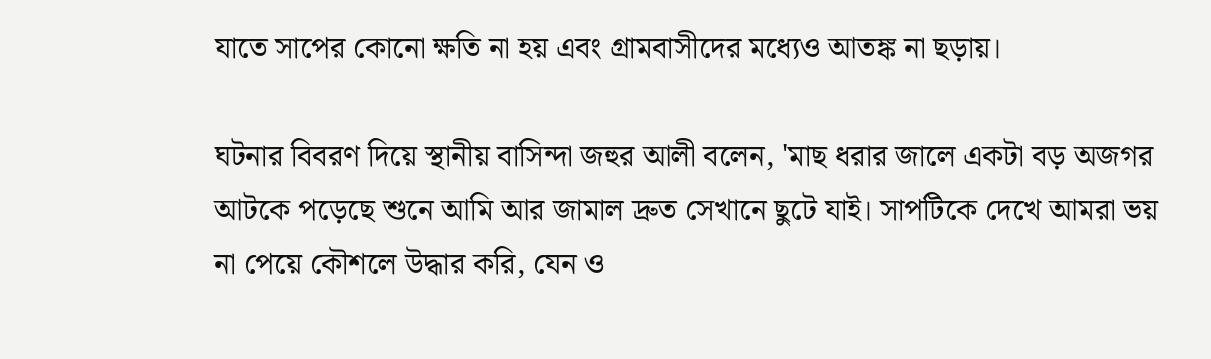যাতে সাপের কোনো ক্ষতি না হয় এবং গ্রামবাসীদের মধ্যেও আতঙ্ক না ছড়ায়।

ঘটনার বিবরণ দিয়ে স্থানীয় বাসিন্দা জহুর আলী বলেন, 'মাছ ধরার জালে একটা বড় অজগর আটকে পড়েছে শুনে আমি আর জামাল দ্রুত সেখানে ছুটে যাই। সাপটিকে দেখে আমরা ভয় না পেয়ে কৌশলে উদ্ধার করি, যেন ও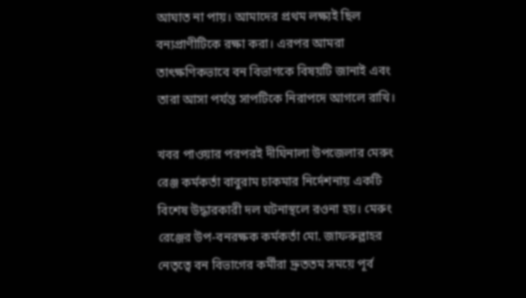আঘাত না পায়। আমাদের প্রথম লক্ষ্যই ছিল বন্যপ্রাণীটিকে রক্ষা করা। এরপর আমরা তাৎক্ষণিকভাবে বন বিভাগকে বিষয়টি জানাই এবং তারা আসা পর্যন্ত সাপটিকে নিরাপদে আগলে রাখি।

খবর পাওয়ার পরপরই দীঘিনালা উপজেলার মেরুং রেঞ্জ কর্মকর্তা বাবুরাম চাকমার নির্দেশনায় একটি বিশেষ উদ্ধারকারী দল ঘটনাস্থলে রওনা হয়। মেরুং রেঞ্জের উপ-বনরক্ষক কর্মকর্তা মো. জাফরুল্লাহর নেতৃত্বে বন বিভাগের কর্মীরা দ্রুততম সময়ে পূর্ব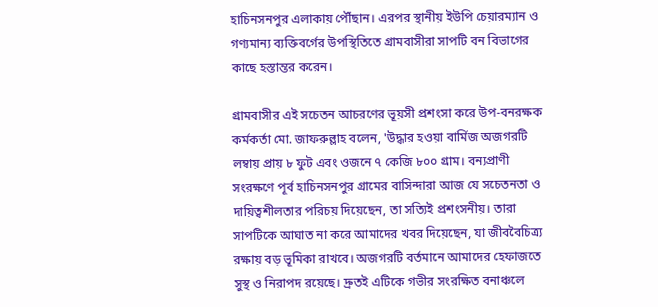হাচিনসনপুর এলাকায় পৌঁছান। এরপর স্থানীয় ইউপি চেয়ারম্যান ও গণ্যমান্য ব্যক্তিবর্গের উপস্থিতিতে গ্রামবাসীরা সাপটি বন বিভাগের কাছে হস্তান্তর করেন।

গ্রামবাসীর এই সচেতন আচরণের ভূয়সী প্রশংসা করে উপ-বনরক্ষক কর্মকর্তা মো. জাফরুল্লাহ বলেন, 'উদ্ধার হওয়া বার্মিজ অজগরটি লম্বায় প্রায় ৮ ফুট এবং ওজনে ৭ কেজি ৮০০ গ্রাম। বন্যপ্রাণী সংরক্ষণে পূর্ব হাচিনসনপুর গ্রামের বাসিন্দারা আজ যে সচেতনতা ও দায়িত্বশীলতার পরিচয় দিয়েছেন, তা সত্যিই প্রশংসনীয়। তারা সাপটিকে আঘাত না করে আমাদের খবর দিয়েছেন, যা জীববৈচিত্র্য রক্ষায় বড় ভূমিকা রাখবে। অজগরটি বর্তমানে আমাদের হেফাজতে সুস্থ ও নিরাপদ রয়েছে। দ্রুতই এটিকে গভীর সংরক্ষিত বনাঞ্চলে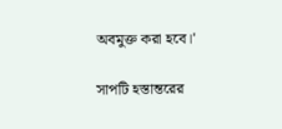অবমুক্ত করা হবে।'

সাপটি হস্তান্তরের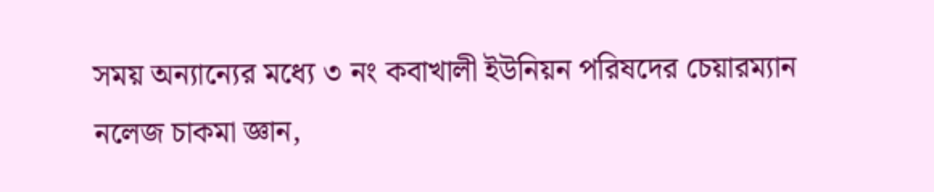সময় অন্যান্যের মধ্যে ৩ নং কবাখালী ইউনিয়ন পরিষদের চেয়ারম্যান নলেজ চাকমা জ্ঞান,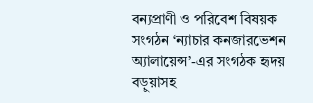বন্যপ্রাণী ও পরিবেশ বিষয়ক সংগঠন ‘ন্যাচার কনজারভেশন অ্যালায়েন্স’-এর সংগঠক হৃদয় বড়ুয়াসহ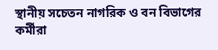স্থানীয় সচেতন নাগরিক ও বন বিভাগের কর্মীরা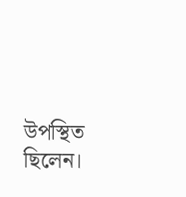উপস্থিত ছিলেন।